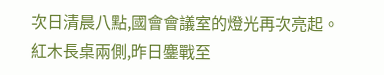次日清晨八點,國會會議室的燈光再次亮起。
紅木長桌兩側,昨日鏖戰至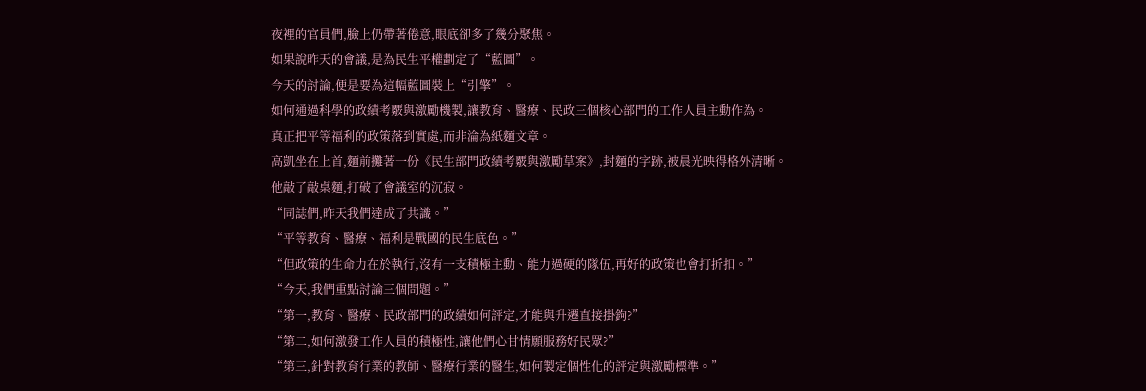夜裡的官員們,臉上仍帶著倦意,眼底卻多了幾分聚焦。
如果說昨天的會議,是為民生平權劃定了“藍圖”。
今天的討論,便是要為這幅藍圖裝上“引擎”。
如何通過科學的政績考覈與激勵機製,讓教育、醫療、民政三個核心部門的工作人員主動作為。
真正把平等福利的政策落到實處,而非淪為紙麵文章。
高凱坐在上首,麵前攤著一份《民生部門政績考覈與激勵草案》,封麵的字跡,被晨光映得格外清晰。
他敲了敲桌麵,打破了會議室的沉寂。
“同誌們,昨天我們達成了共識。”
“平等教育、醫療、福利是戰國的民生底色。”
“但政策的生命力在於執行,沒有一支積極主動、能力過硬的隊伍,再好的政策也會打折扣。”
“今天,我們重點討論三個問題。”
“第一,教育、醫療、民政部門的政績如何評定,才能與升遷直接掛鉤?”
“第二,如何激發工作人員的積極性,讓他們心甘情願服務好民眾?”
“第三,針對教育行業的教師、醫療行業的醫生,如何製定個性化的評定與激勵標準。”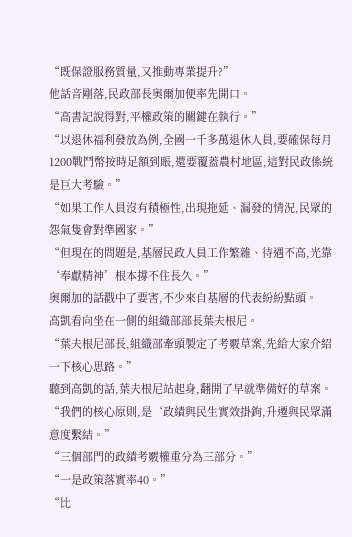“既保證服務質量,又推動專業提升?”
他話音剛落,民政部長奧爾加便率先開口。
“高書記說得對,平權政策的關鍵在執行。”
“以退休福利發放為例,全國一千多萬退休人員,要確保每月1200戰鬥幣按時足額到賬,還要覆蓋農村地區,這對民政係統是巨大考驗。”
“如果工作人員沒有積極性,出現拖延、漏發的情況,民眾的怨氣隻會對準國家。”
“但現在的問題是,基層民政人員工作繁雜、待遇不高,光靠‘奉獻精神’根本撐不住長久。”
奧爾加的話戳中了要害,不少來自基層的代表紛紛點頭。
高凱看向坐在一側的組織部部長葉夫根尼。
“葉夫根尼部長,組織部牽頭製定了考覈草案,先給大家介紹一下核心思路。”
聽到高凱的話,葉夫根尼站起身,翻開了早就準備好的草案。
“我們的核心原則,是‘政績與民生實效掛鉤,升遷與民眾滿意度繫結。”
“三個部門的政績考覈權重分為三部分。”
“一是政策落實率40。”
“比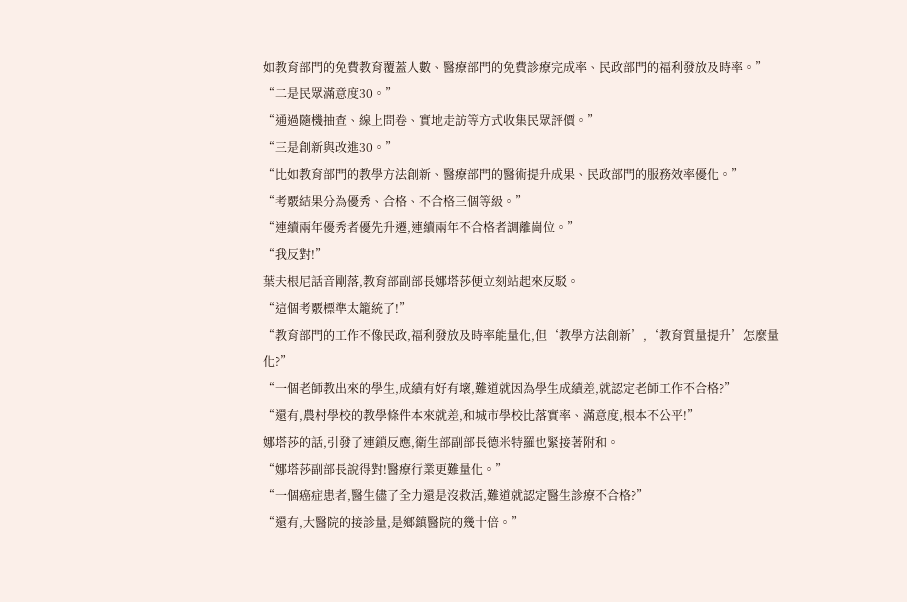如教育部門的免費教育覆蓋人數、醫療部門的免費診療完成率、民政部門的福利發放及時率。”
“二是民眾滿意度30。”
“通過隨機抽查、線上問卷、實地走訪等方式收集民眾評價。”
“三是創新與改進30。”
“比如教育部門的教學方法創新、醫療部門的醫術提升成果、民政部門的服務效率優化。”
“考覈結果分為優秀、合格、不合格三個等級。”
“連續兩年優秀者優先升遷,連續兩年不合格者調離崗位。”
“我反對!”
葉夫根尼話音剛落,教育部副部長娜塔莎便立刻站起來反駁。
“這個考覈標準太籠統了!”
“教育部門的工作不像民政,福利發放及時率能量化,但‘教學方法創新’,‘教育質量提升’怎麼量化?”
“一個老師教出來的學生,成績有好有壞,難道就因為學生成績差,就認定老師工作不合格?”
“還有,農村學校的教學條件本來就差,和城市學校比落實率、滿意度,根本不公平!”
娜塔莎的話,引發了連鎖反應,衛生部副部長德米特羅也緊接著附和。
“娜塔莎副部長說得對!醫療行業更難量化。”
“一個癌症患者,醫生儘了全力還是沒救活,難道就認定醫生診療不合格?”
“還有,大醫院的接診量,是鄉鎮醫院的幾十倍。”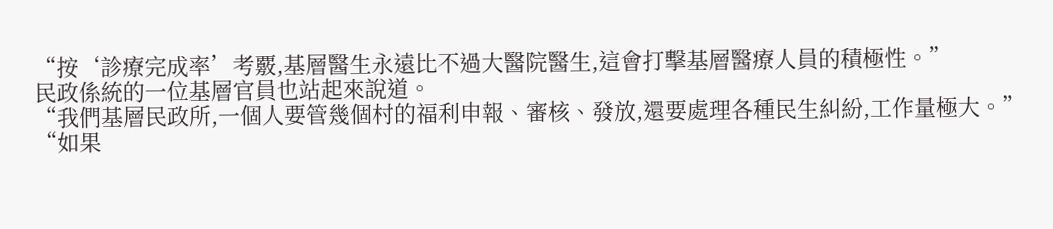“按‘診療完成率’考覈,基層醫生永遠比不過大醫院醫生,這會打擊基層醫療人員的積極性。”
民政係統的一位基層官員也站起來說道。
“我們基層民政所,一個人要管幾個村的福利申報、審核、發放,還要處理各種民生糾紛,工作量極大。”
“如果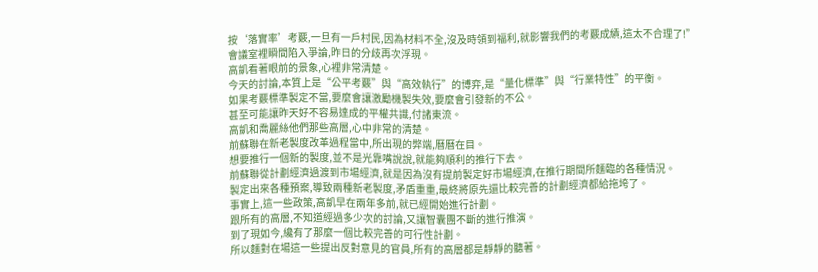按‘落實率’考覈,一旦有一戶村民,因為材料不全,沒及時領到福利,就影響我們的考覈成績,這太不合理了!”
會議室裡瞬間陷入爭論,昨日的分歧再次浮現。
高凱看著眼前的景象,心裡非常清楚。
今天的討論,本質上是“公平考覈”與“高效執行”的博弈,是“量化標準”與“行業特性”的平衡。
如果考覈標準製定不當,要麼會讓激勵機製失效,要麼會引發新的不公。
甚至可能讓昨天好不容易達成的平權共識,付諸東流。
高凱和喬麗絲他們那些高層,心中非常的清楚。
前蘇聯在新老製度改革過程當中,所出現的弊端,曆曆在目。
想要推行一個新的製度,並不是光靠嘴說說,就能夠順利的推行下去。
前蘇聯從計劃經濟過渡到市場經濟,就是因為沒有提前製定好市場經濟,在推行期間所麵臨的各種情況。
製定出來各種預案,導致兩種新老製度,矛盾重重,最終將原先還比較完善的計劃經濟都給拖垮了。
事實上,這一些政策,高凱早在兩年多前,就已經開始進行計劃。
跟所有的高層,不知道經過多少次的討論,又讓智囊團不斷的進行推演。
到了現如今,纔有了那麼一個比較完善的可行性計劃。
所以麵對在場這一些提出反對意見的官員,所有的高層都是靜靜的聽著。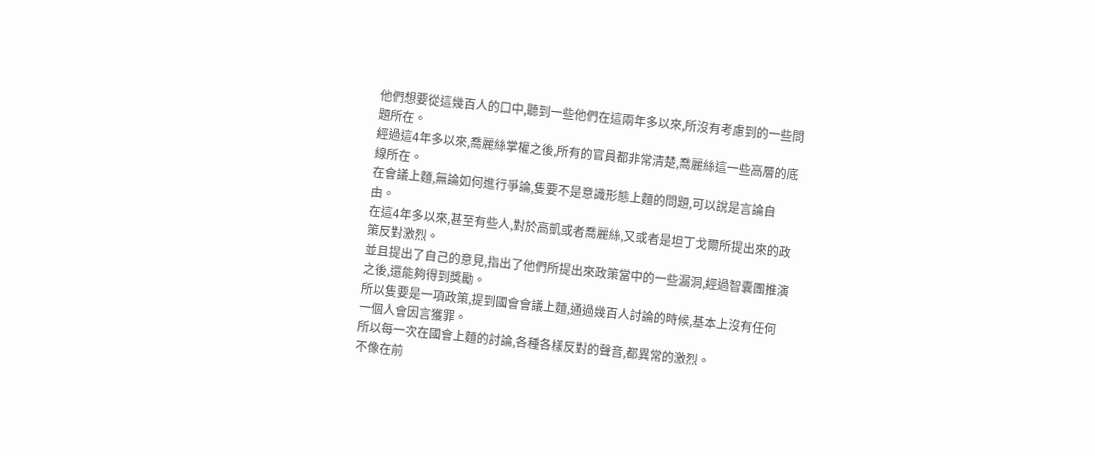他們想要從這幾百人的口中,聽到一些他們在這兩年多以來,所沒有考慮到的一些問題所在。
經過這4年多以來,喬麗絲掌權之後,所有的官員都非常清楚,喬麗絲這一些高層的底線所在。
在會議上麵,無論如何進行爭論,隻要不是意識形態上麵的問題,可以說是言論自由。
在這4年多以來,甚至有些人,對於高凱或者喬麗絲,又或者是坦丁戈爾所提出來的政策反對激烈。
並且提出了自己的意見,指出了他們所提出來政策當中的一些漏洞,經過智囊團推演之後,還能夠得到獎勵。
所以隻要是一項政策,提到國會會議上麵,通過幾百人討論的時候,基本上沒有任何一個人會因言獲罪。
所以每一次在國會上麵的討論,各種各樣反對的聲音,都異常的激烈。
不像在前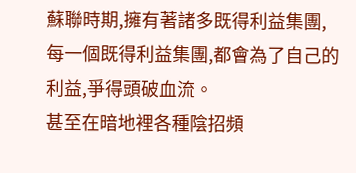蘇聯時期,擁有著諸多既得利益集團,每一個既得利益集團,都會為了自己的利益,爭得頭破血流。
甚至在暗地裡各種陰招頻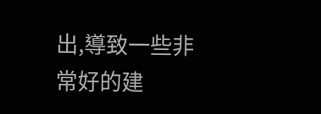出,導致一些非常好的建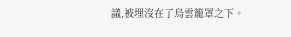議,被埋沒在了烏雲籠罩之下。